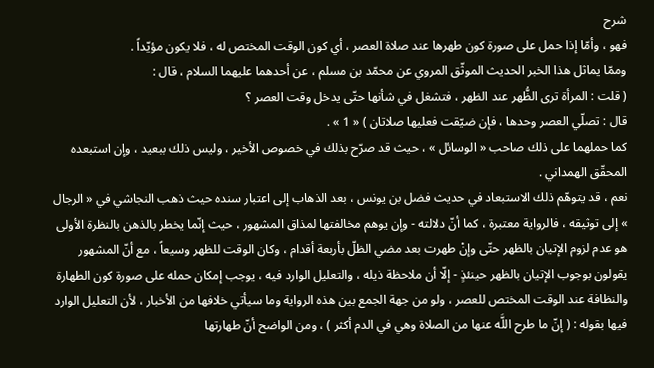شرح
فهو ، وأمّا إذا حمل على صورة كون طهرها عند صلاة العصر ، أي كون الوقت المختص له ، فلا يكون مؤيّداً .
وممّا يماثل هذا الخبر الحديث الموثّق المروي عن محمّد بن مسلم ، عن أحدهما عليهما السلام ، قال :
( قلت : المرأة ترى الظُّهر عند الظهر ، فتشغل في شأنها حتّى يدخل وقت العصر ؟
قال : تصلّي العصر وحدها ، فإن ضيّقت فعليها صلاتان ) « 1 » .
كما حملهما على ذلك صاحب « الوسائل » ، حيث قد صرّح بذلك في خصوص الأخير ، وليس ذلك ببعيد ، وإن استبعده المحقّق الهمداني .
نعم ، قد يتوهّم ذلك الاستبعاد في حديث فضل بن يونس ، بعد الذهاب إلى اعتبار سنده حيث ذهب النجاشي في « الرجال » إلى توثيقه ، فالرواية معتبرة ، كما أنّ دلالته - وإن يوهم مخالفتها لمذاق المشهور ، حيث إنّما يخطر بالذهن بالنظرة الأولى هو عدم لزوم الإتيان بالظهر حتّى وإنْ طهرت بعد مضي الظلّ بأربعة أقدام ، وكان الوقت للظهر وسيعاً ، مع أنّ المشهور يقولون بوجوب الإتيان بالظهر حينئذٍ - إلّا أن ملاحظة ذيله ، والتعليل الوارد فيه ، يوجب إمكان حمله على صورة كون الطهارة والنظافة عند الوقت المختص للعصر ، ولو من جهة الجمع بين هذه الرواية وما سيأتي خلافها من الأخبار ، لأن التعليل الوارد فيها بقوله : ( إنّ ما طرح اللَّه عنها من الصلاة وهي في الدم أكثر ) ، ومن الواضح أنّ طهارتها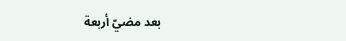بعد مضيّ أربعة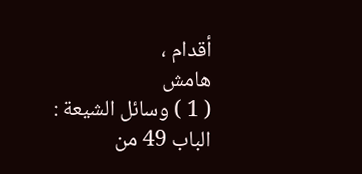أقدام ،
هامش
( 1 ) وسائل الشيعة : الباب 49 من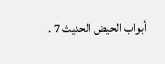أبواب الحيض الحديث 7 .